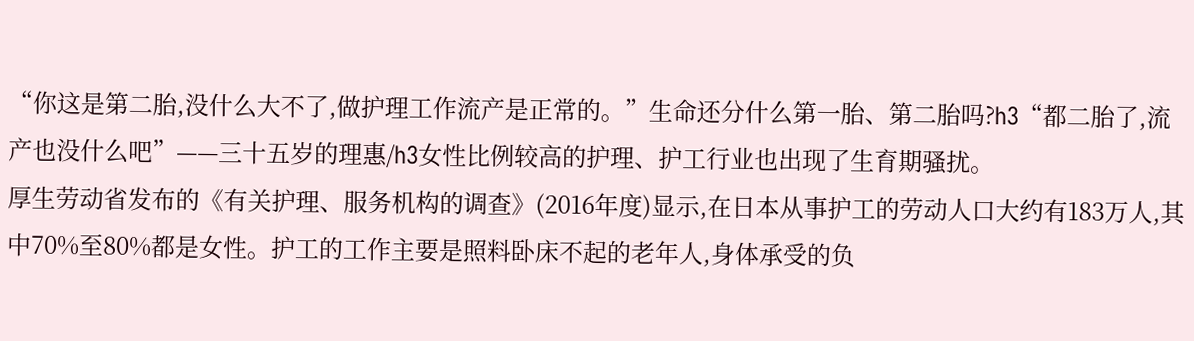“你这是第二胎,没什么大不了,做护理工作流产是正常的。”生命还分什么第一胎、第二胎吗?h3“都二胎了,流产也没什么吧”——三十五岁的理惠/h3女性比例较高的护理、护工行业也出现了生育期骚扰。
厚生劳动省发布的《有关护理、服务机构的调查》(2016年度)显示,在日本从事护工的劳动人口大约有183万人,其中70%至80%都是女性。护工的工作主要是照料卧床不起的老年人,身体承受的负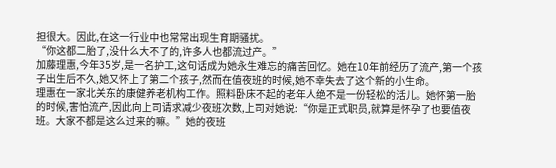担很大。因此,在这一行业中也常常出现生育期骚扰。
“你这都二胎了,没什么大不了的,许多人也都流过产。”
加藤理惠,今年35岁,是一名护工,这句话成为她永生难忘的痛苦回忆。她在10年前经历了流产,第一个孩子出生后不久,她又怀上了第二个孩子,然而在值夜班的时候,她不幸失去了这个新的小生命。
理惠在一家北关东的康健养老机构工作。照料卧床不起的老年人绝不是一份轻松的活儿。她怀第一胎的时候,害怕流产,因此向上司请求减少夜班次数,上司对她说:“你是正式职员,就算是怀孕了也要值夜班。大家不都是这么过来的嘛。”她的夜班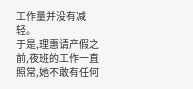工作量并没有减轻。
于是,理惠请产假之前,夜班的工作一直照常,她不敢有任何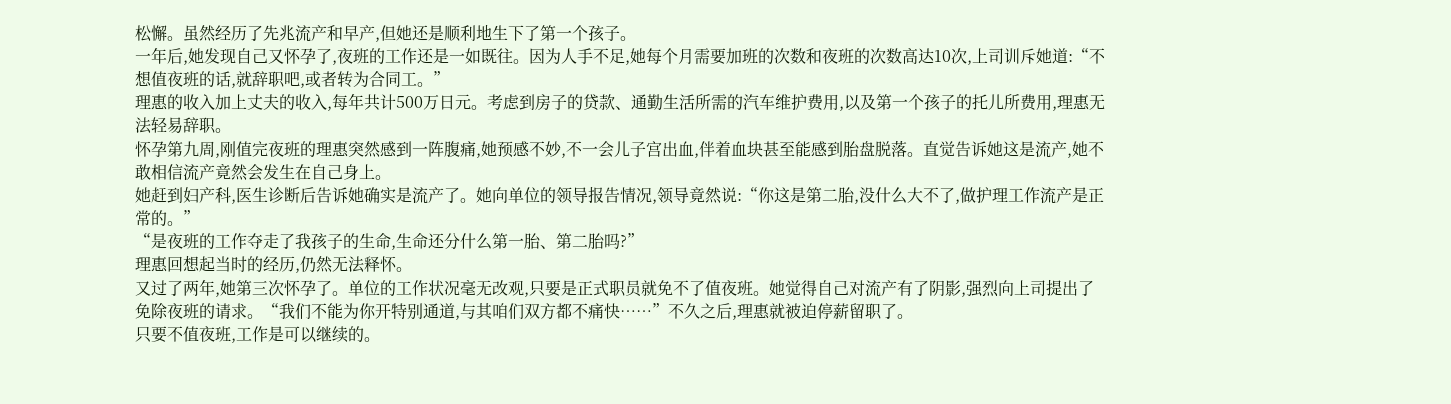松懈。虽然经历了先兆流产和早产,但她还是顺利地生下了第一个孩子。
一年后,她发现自己又怀孕了,夜班的工作还是一如既往。因为人手不足,她每个月需要加班的次数和夜班的次数高达10次,上司训斥她道:“不想值夜班的话,就辞职吧,或者转为合同工。”
理惠的收入加上丈夫的收入,每年共计500万日元。考虑到房子的贷款、通勤生活所需的汽车维护费用,以及第一个孩子的托儿所费用,理惠无法轻易辞职。
怀孕第九周,刚值完夜班的理惠突然感到一阵腹痛,她预感不妙,不一会儿子宫出血,伴着血块甚至能感到胎盘脱落。直觉告诉她这是流产,她不敢相信流产竟然会发生在自己身上。
她赶到妇产科,医生诊断后告诉她确实是流产了。她向单位的领导报告情况,领导竟然说:“你这是第二胎,没什么大不了,做护理工作流产是正常的。”
“是夜班的工作夺走了我孩子的生命,生命还分什么第一胎、第二胎吗?”
理惠回想起当时的经历,仍然无法释怀。
又过了两年,她第三次怀孕了。单位的工作状况毫无改观,只要是正式职员就免不了值夜班。她觉得自己对流产有了阴影,强烈向上司提出了免除夜班的请求。“我们不能为你开特别通道,与其咱们双方都不痛快……”不久之后,理惠就被迫停薪留职了。
只要不值夜班,工作是可以继续的。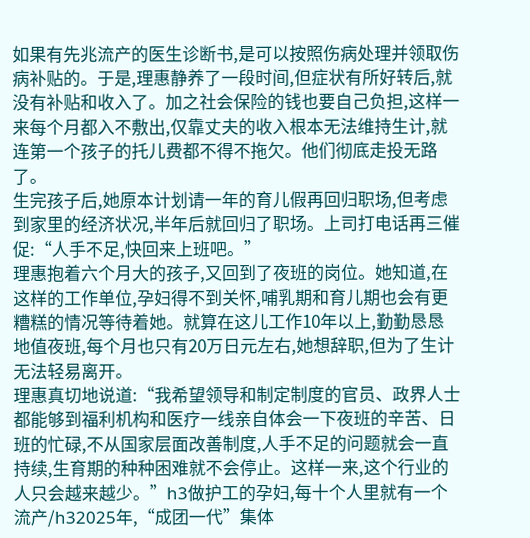如果有先兆流产的医生诊断书,是可以按照伤病处理并领取伤病补贴的。于是,理惠静养了一段时间,但症状有所好转后,就没有补贴和收入了。加之社会保险的钱也要自己负担,这样一来每个月都入不敷出,仅靠丈夫的收入根本无法维持生计,就连第一个孩子的托儿费都不得不拖欠。他们彻底走投无路了。
生完孩子后,她原本计划请一年的育儿假再回归职场,但考虑到家里的经济状况,半年后就回归了职场。上司打电话再三催促:“人手不足,快回来上班吧。”
理惠抱着六个月大的孩子,又回到了夜班的岗位。她知道,在这样的工作单位,孕妇得不到关怀,哺乳期和育儿期也会有更糟糕的情况等待着她。就算在这儿工作10年以上,勤勤恳恳地值夜班,每个月也只有20万日元左右,她想辞职,但为了生计无法轻易离开。
理惠真切地说道:“我希望领导和制定制度的官员、政界人士都能够到福利机构和医疗一线亲自体会一下夜班的辛苦、日班的忙碌,不从国家层面改善制度,人手不足的问题就会一直持续,生育期的种种困难就不会停止。这样一来,这个行业的人只会越来越少。”h3做护工的孕妇,每十个人里就有一个流产/h32025年,“成团一代”集体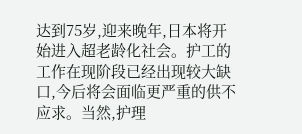达到75岁,迎来晚年,日本将开始进入超老龄化社会。护工的工作在现阶段已经出现较大缺口,今后将会面临更严重的供不应求。当然,护理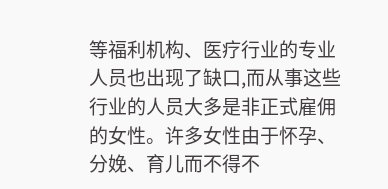等福利机构、医疗行业的专业人员也出现了缺口,而从事这些行业的人员大多是非正式雇佣的女性。许多女性由于怀孕、分娩、育儿而不得不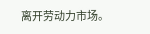离开劳动力市场。